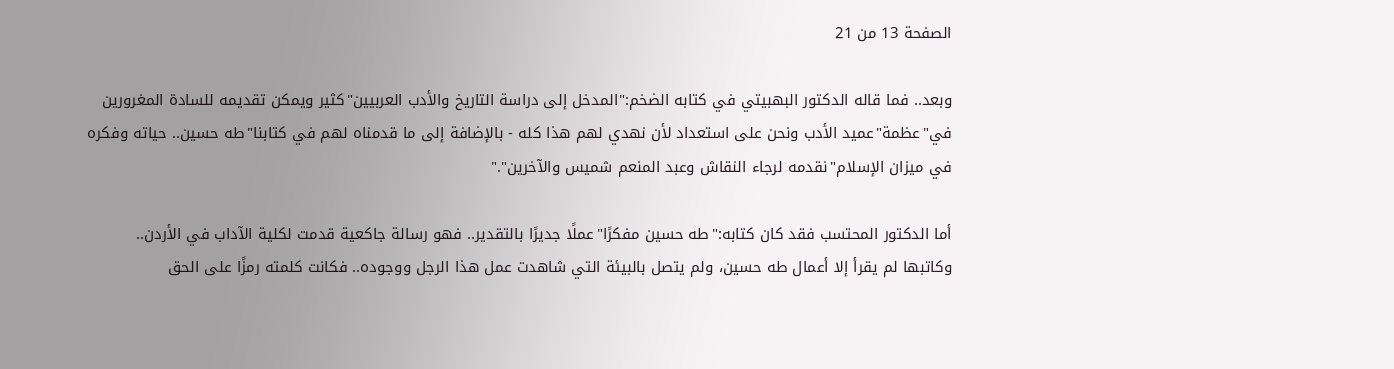الصفحة 13 من 21

وبعد.. فما قاله الدكتور البهبيتي في كتابه الضخم:"المدخل إلى دراسة التاريخ والأدب العربيين"كثير ويمكن تقديمه للسادة المغرورين في"عظمة"عميد الأدب ونحن على استعداد لأن نهدي لهم هذا كله - بالإضافة إلى ما قدمناه لهم في كتابنا"طه حسين.. حياته وفكره في ميزان الإسلام"نقدمه لرجاء النقاش وعبد المنعم شميس والآخرين"."

أما الدكتور المحتسب فقد كان كتابه:"طه حسين مفكرًا"عملًا جديرًا بالتقدير.. فهو رسالة جاكعية قدمت لكلية الآداب في الأردن.. وكاتبها لم يقرأ إلا أعمال طه حسين، ولم يتصل بالبيئة التي شاهدت عمل هذا الرجل ووجوده.. فكانت كلمته رمزًا على الحق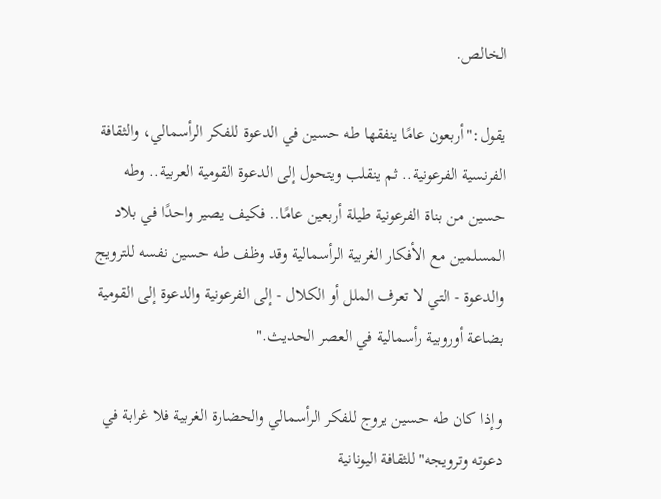الخالص.

يقول:"أربعون عامًا ينفقها طه حسين في الدعوة للفكر الرأسمالي، والثقافة الفرنسية الفرعونية.. ثم ينقلب ويتحول إلى الدعوة القومية العربية.. وطه حسين من بناة الفرعونية طيلة أربعين عامًا.. فكيف يصير واحدًا في بلاد المسلمين مع الأفكار الغربية الرأسمالية وقد وظف طه حسين نفسه للترويج والدعوة - التي لا تعرف الملل أو الكلال - إلى الفرعونية والدعوة إلى القومية بضاعة أوروبية رأسمالية في العصر الحديث."

وإذا كان طه حسين يروج للفكر الرأسمالي والحضارة الغربية فلا غرابة في دعوته وترويجه"للثقافة اليونانية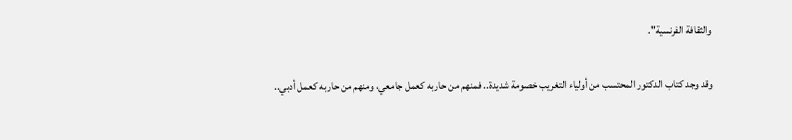والثقافة الفرنسية".

وقد وجد كتاب الدكتور المحتسب من أولياء التغريب خصومة شديدة.. فمنهم من حاربه كعمل جامعي، ومنهم من حاربه كعمل أدبي..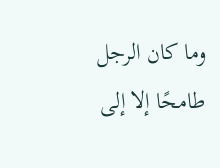وما كان الرجل طامحًا إلا إلى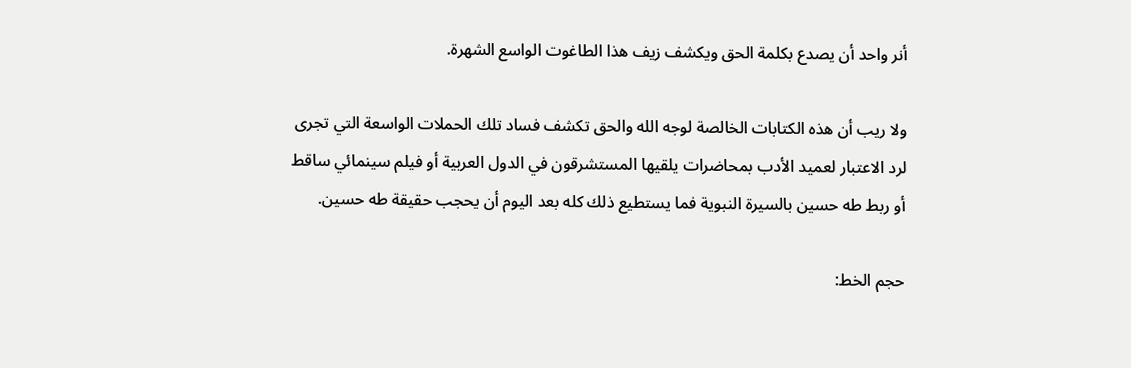أنر واحد أن يصدع بكلمة الحق ويكشف زيف هذا الطاغوت الواسع الشهرة.

ولا ريب أن هذه الكتابات الخالصة لوجه الله والحق تكشف فساد تلك الحملات الواسعة التي تجرى لرد الاعتبار لعميد الأدب بمحاضرات يلقيها المستشرقون في الدول العربية أو فيلم سينمائي ساقط أو ربط طه حسين بالسيرة النبوية فما يستطيع ذلك كله بعد اليوم أن يحجب حقيقة طه حسين.

حجم الخط: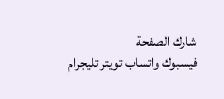شارك الصفحة
فيسبوك واتساب تويتر تليجرام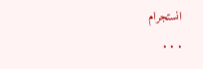انستجرام
. . .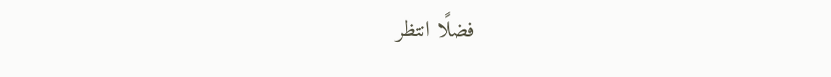فضلًا انتظر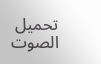تحميل الصوت